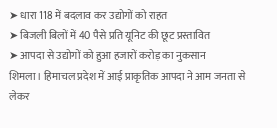➤ धारा 118 में बदलाव कर उद्योगों को राहत
➤ बिजली बिलों में 40 पैसे प्रति यूनिट की छूट प्रस्तावित
➤ आपदा से उद्योगों को हुआ हजारों करोड़ का नुकसान
शिमला। हिमाचल प्रदेश में आई प्राकृतिक आपदा ने आम जनता से लेकर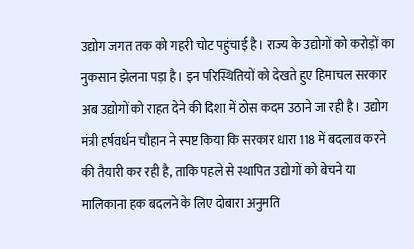उद्योग जगत तक को गहरी चोट पहुंचाई है। राज्य के उद्योगों को करोड़ों का नुकसान झेलना पड़ा है। इन परिस्थितियों को देखते हुए हिमाचल सरकार अब उद्योगों को राहत देने की दिशा में ठोस कदम उठाने जा रही है। उद्योग मंत्री हर्षवर्धन चौहान ने स्पष्ट किया कि सरकार धारा 118 में बदलाव करने की तैयारी कर रही है, ताकि पहले से स्थापित उद्योगों को बेचने या मालिकाना हक बदलने के लिए दोबारा अनुमति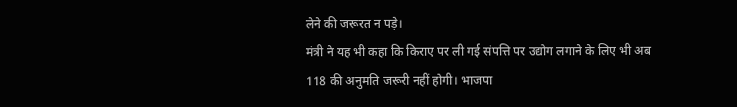लेने की जरूरत न पड़े।
मंत्री ने यह भी कहा कि किराए पर ली गई संपत्ति पर उद्योग लगाने के लिए भी अब 118 की अनुमति जरूरी नहीं होगी। भाजपा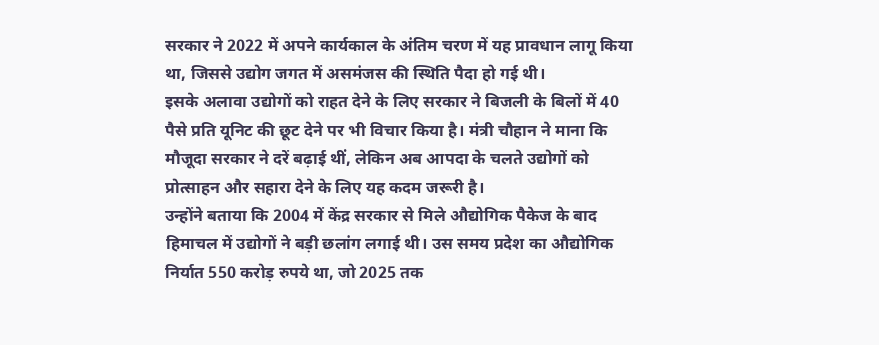सरकार ने 2022 में अपने कार्यकाल के अंतिम चरण में यह प्रावधान लागू किया था, जिससे उद्योग जगत में असमंजस की स्थिति पैदा हो गई थी।
इसके अलावा उद्योगों को राहत देने के लिए सरकार ने बिजली के बिलों में 40 पैसे प्रति यूनिट की छूट देने पर भी विचार किया है। मंत्री चौहान ने माना कि मौजूदा सरकार ने दरें बढ़ाई थीं, लेकिन अब आपदा के चलते उद्योगों को प्रोत्साहन और सहारा देने के लिए यह कदम जरूरी है।
उन्होंने बताया कि 2004 में केंद्र सरकार से मिले औद्योगिक पैकेज के बाद हिमाचल में उद्योगों ने बड़ी छलांग लगाई थी। उस समय प्रदेश का औद्योगिक निर्यात 550 करोड़ रुपये था, जो 2025 तक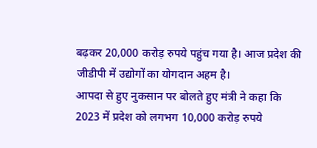बढ़कर 20,000 करोड़ रुपये पहुंच गया है। आज प्रदेश की जीडीपी में उद्योगों का योगदान अहम है।
आपदा से हुए नुकसान पर बोलते हुए मंत्री ने कहा कि 2023 में प्रदेश को लगभग 10,000 करोड़ रुपये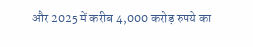और 2025 में करीब 4,000 करोड़ रुपये का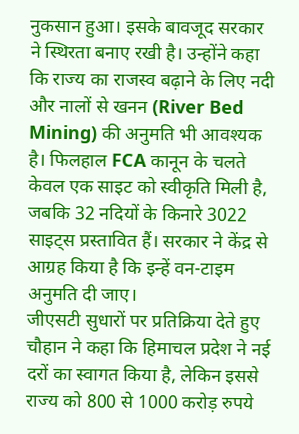नुकसान हुआ। इसके बावजूद सरकार ने स्थिरता बनाए रखी है। उन्होंने कहा कि राज्य का राजस्व बढ़ाने के लिए नदी और नालों से खनन (River Bed Mining) की अनुमति भी आवश्यक है। फिलहाल FCA कानून के चलते केवल एक साइट को स्वीकृति मिली है, जबकि 32 नदियों के किनारे 3022 साइट्स प्रस्तावित हैं। सरकार ने केंद्र से आग्रह किया है कि इन्हें वन-टाइम अनुमति दी जाए।
जीएसटी सुधारों पर प्रतिक्रिया देते हुए चौहान ने कहा कि हिमाचल प्रदेश ने नई दरों का स्वागत किया है, लेकिन इससे राज्य को 800 से 1000 करोड़ रुपये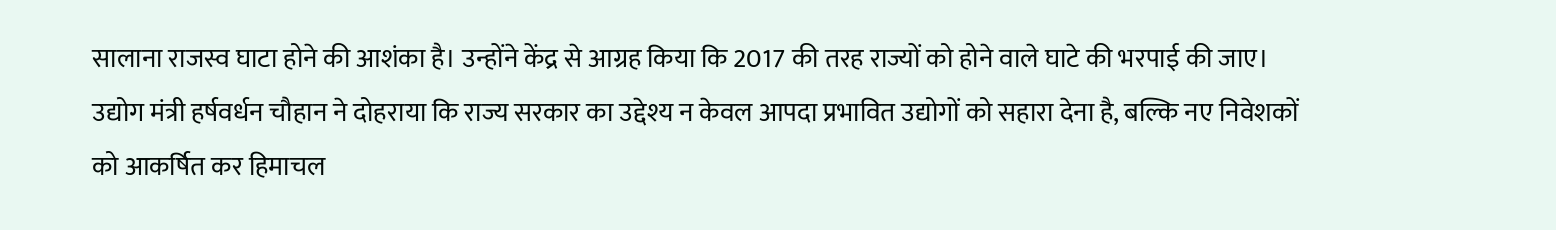सालाना राजस्व घाटा होने की आशंका है। उन्होंने केंद्र से आग्रह किया कि 2017 की तरह राज्यों को होने वाले घाटे की भरपाई की जाए।
उद्योग मंत्री हर्षवर्धन चौहान ने दोहराया कि राज्य सरकार का उद्देश्य न केवल आपदा प्रभावित उद्योगों को सहारा देना है, बल्कि नए निवेशकों को आकर्षित कर हिमाचल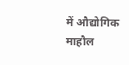में औद्योगिक माहौल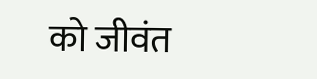को जीवंत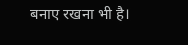बनाए रखना भी है।